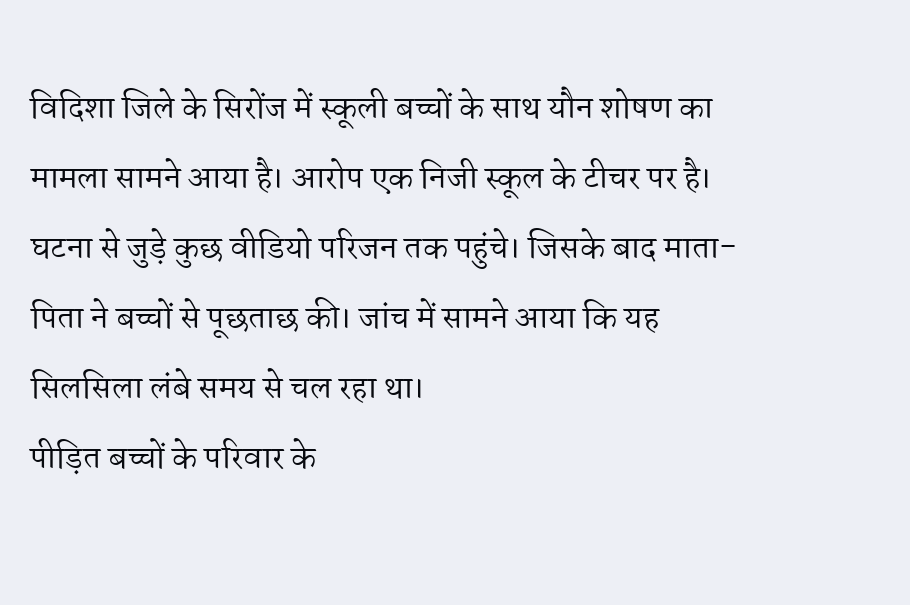विदिशा जिले के सिरोंज में स्कूली बच्चों के साथ यौन शोषण का मामला सामने आया है। आरोप एक निजी स्कूल के टीचर पर है। घटना से जुड़े कुछ वीडियो परिजन तक पहुंचे। जिसके बाद माता-पिता ने बच्चों से पूछताछ की। जांच में सामने आया कि यह सिलसिला लंबे समय से चल रहा था।
पीड़ित बच्चों के परिवार के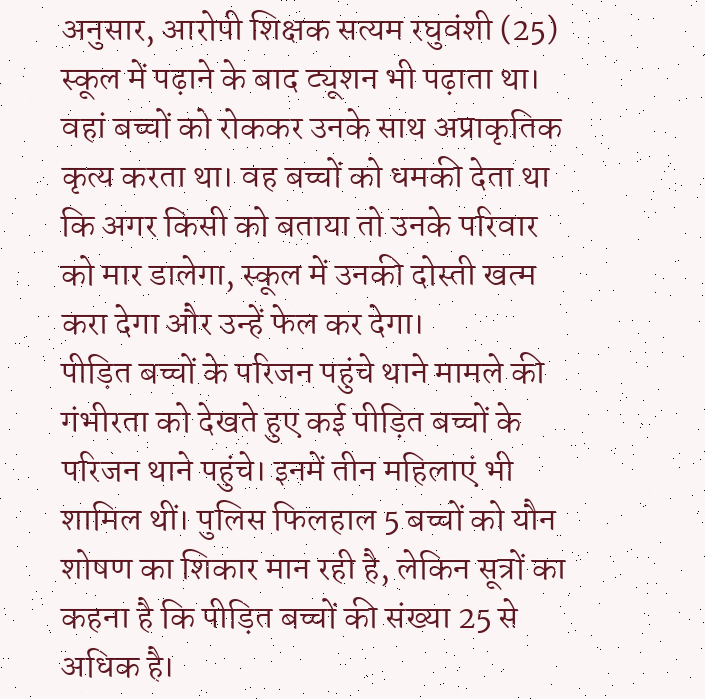अनुसार, आरोपी शिक्षक सत्यम रघुवंशी (25) स्कूल में पढ़ाने के बाद ट्यूशन भी पढ़ाता था। वहां बच्चों को रोककर उनके साथ अप्राकृतिक कृत्य करता था। वह बच्चों को धमकी देता था कि अगर किसी को बताया तो उनके परिवार को मार डालेगा, स्कूल में उनकी दोस्ती खत्म करा देगा और उन्हें फेल कर देगा।
पीड़ित बच्चों के परिजन पहुंचे थाने मामले की गंभीरता को देखते हुए कई पीड़ित बच्चों के परिजन थाने पहुंचे। इनमें तीन महिलाएं भी शामिल थीं। पुलिस फिलहाल 5 बच्चों को यौन शोषण का शिकार मान रही है, लेकिन सूत्रों का कहना है कि पीड़ित बच्चों की संख्या 25 से अधिक है।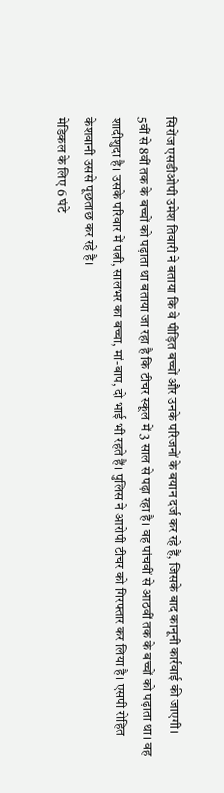सिरोंज एसडीओपी उमेश तिवारी ने बताया कि वे पीड़ित बच्चों और उनके परिजनों के बयान दर्ज कर रहे हैं, जिसके बाद कानूनी कार्रवाई की जाएगी।
5वीं से 8वीं तक के बच्चों को पढ़ाता था बताया जा रहा है कि टीचर स्कूल में 3 साल से पढ़ा रहा है। वह पांचवीं से आठवीं तक के बच्चों को पढ़ाता था। वह शादीशुदा है। उसके परिवार में पत्नी, सालभर का बच्चा, मां-बाप, दो भाई भी रहते हैं। पुलिस ने आरोपी टीचर को गिरफ्तार कर लिया है। एसपी रोहित केशवानी उससे पूछताछ कर रहे है।
मेडिकल के लिए 6 घंटे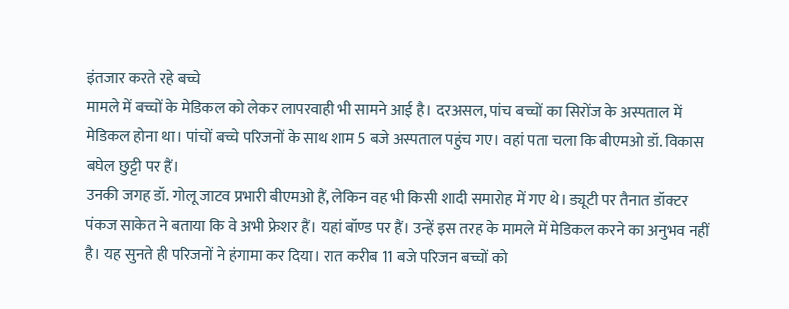इंतजार करते रहे बच्चे
मामले में बच्चों के मेडिकल को लेकर लापरवाही भी सामने आई है। दरअसल, पांच बच्चों का सिरोंज के अस्पताल में मेडिकल होना था। पांचों बच्चे परिजनों के साथ शाम 5 बजे अस्पताल पहुंच गए। वहां पता चला कि बीएमओ डॉ. विकास बघेल छुट्टी पर हैं।
उनकी जगह डॉ. गोलू जाटव प्रभारी बीएमओ हैं, लेकिन वह भी किसी शादी समारोह में गए थे। ड्यूटी पर तैनात डॉक्टर पंकज साकेत ने बताया कि वे अभी फ्रेशर हैं। यहां बॉण्ड पर हैं। उन्हें इस तरह के मामले में मेडिकल करने का अनुभव नहीं है। यह सुनते ही परिजनों ने हंगामा कर दिया। रात करीब 11 बजे परिजन बच्चों को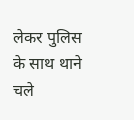लेकर पुलिस के साथ थाने चले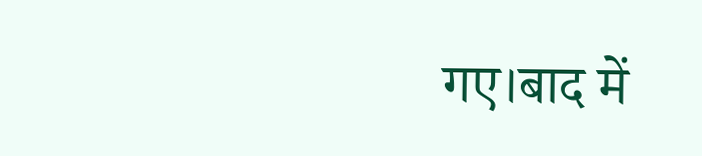गए।बाद में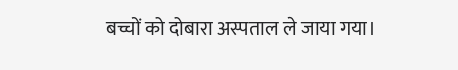बच्चों को दोबारा अस्पताल ले जाया गया।